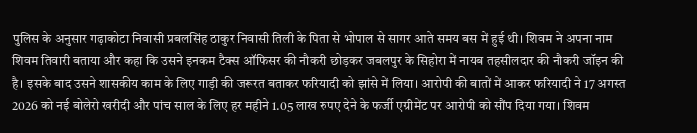पुलिस के अनुसार गढ़ाकोटा निवासी प्रबलसिंह ठाकुर निवासी तिली के पिता से भोपाल से सागर आते समय बस में हुई थी। शिवम ने अपना नाम शिवम तिवारी बताया और कहा कि उसने इनकम टैक्स ऑफिसर की नौकरी छोड़कर जबलपुर के सिहोरा में नायब तहसीलदार की नौकरी जॉइन की है। इसके बाद उसने शासकीय काम के लिए गाड़ी की जरूरत बताकर फरियादी को झांसे में लिया। आरोपी की बातों में आकर फरियादी ने 17 अगस्त 2026 को नई बोलेरो खरीदी और पांच साल के लिए हर महीने 1.05 लाख रुपए देने के फर्जी एग्रीमेंट पर आरोपी को सौंप दिया गया। शिवम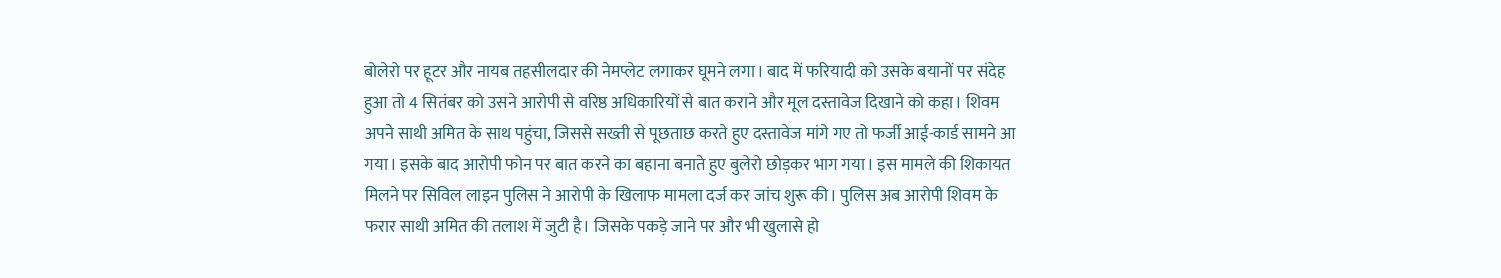बोलेरो पर हूटर और नायब तहसीलदार की नेमप्लेट लगाकर घूमने लगा। बाद में फरियादी को उसके बयानों पर संदेह हुआ तो 4 सितंबर को उसने आरोपी से वरिष्ठ अधिकारियों से बात कराने और मूल दस्तावेज दिखाने को कहा। शिवम अपने साथी अमित के साथ पहुंचा, जिससे सख्ती से पूछताछ करते हुए दस्तावेज मांगे गए तो फर्जी आई-कार्ड सामने आ गया। इसके बाद आरोपी फोन पर बात करने का बहाना बनाते हुए बुलेरो छोड़कर भाग गया। इस मामले की शिकायत मिलने पर सिविल लाइन पुलिस ने आरोपी के खिलाफ मामला दर्ज कर जांच शुरू की। पुलिस अब आरोपी शिवम के फरार साथी अमित की तलाश में जुटी है। जिसके पकड़े जाने पर और भी खुलासे हो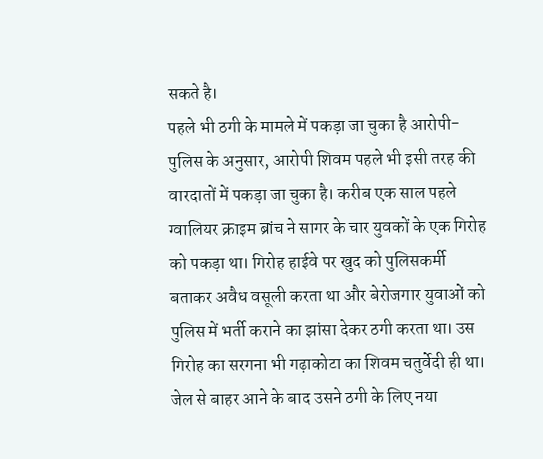सकते है।
पहले भी ठगी के मामले में पकड़ा जा चुका है आरोपी-
पुलिस के अनुसार, आरोपी शिवम पहले भी इसी तरह की वारदातों में पकड़ा जा चुका है। करीब एक साल पहले ग्वालियर क्राइम ब्रांच ने सागर के चार युवकों के एक गिरोह को पकड़ा था। गिरोह हाईवे पर खुद को पुलिसकर्मी बताकर अवैध वसूली करता था और बेरोजगार युवाओं को पुलिस में भर्ती कराने का झांसा देकर ठगी करता था। उस गिरोह का सरगना भी गढ़ाकोटा का शिवम चतुर्वेदी ही था। जेल से बाहर आने के बाद उसने ठगी के लिए नया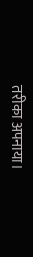तरीका अपनाया।